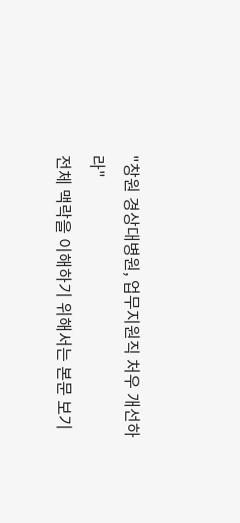"창원 경상대병원, 업무지원직 처우 개선하라"
전체 맥락을 이해하기 위해서는 본문 보기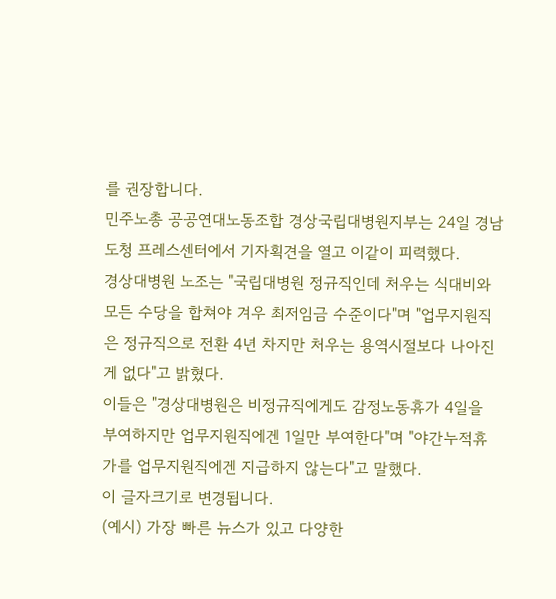를 권장합니다.
민주노총 공공연대노동조합 경상국립대병원지부는 24일 경남도청 프레스센터에서 기자획견을 열고 이같이 피력했다.
경상대병원 노조는 "국립대병원 정규직인데 처우는 식대비와 모든 수당을 합쳐야 겨우 최저임금 수준이다"며 "업무지원직은 정규직으로 전환 4년 차지만 처우는 용역시절보다 나아진게 없다"고 밝혔다.
이들은 "경상대병원은 비정규직에게도 감정노동휴가 4일을 부여하지만 업무지원직에겐 1일만 부여한다"며 "야간누적휴가를 업무지원직에겐 지급하지 않는다"고 말했다.
이 글자크기로 변경됩니다.
(예시) 가장 빠른 뉴스가 있고 다양한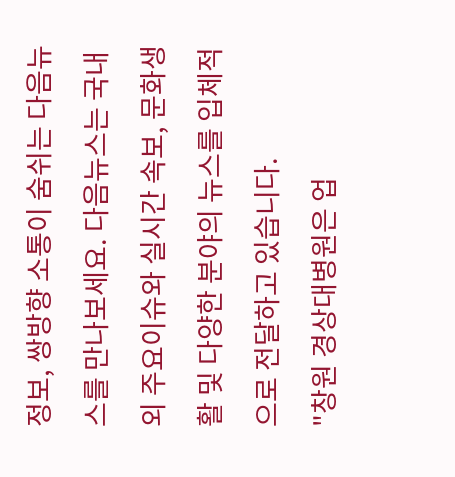정보, 쌍방향 소통이 숨쉬는 다음뉴스를 만나보세요. 다음뉴스는 국내외 주요이슈와 실시간 속보, 문화생활 및 다양한 분야의 뉴스를 입체적으로 전달하고 있습니다.
"창원 경상대병원은 업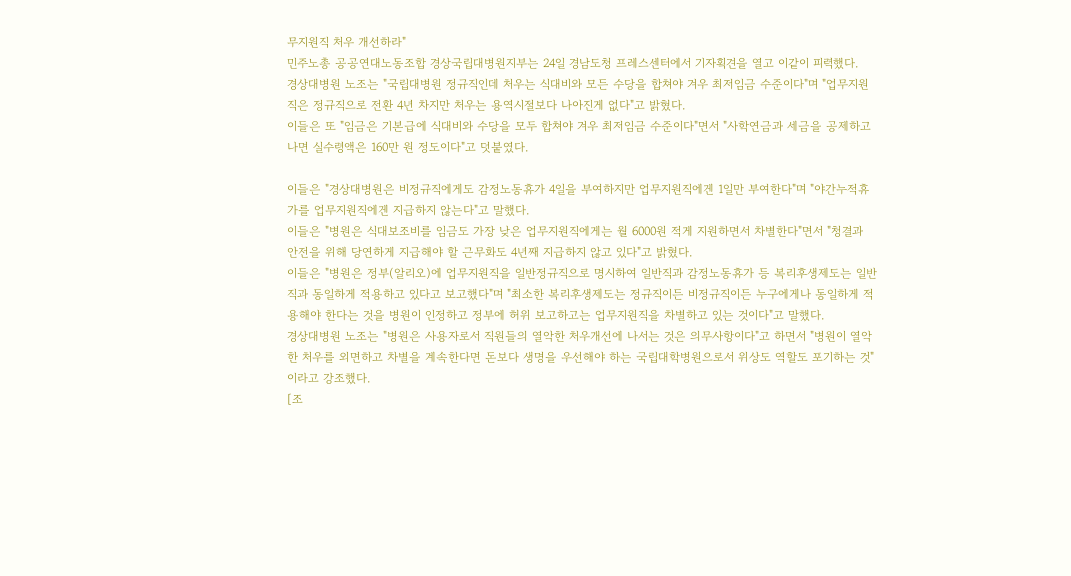무지원직 처우 개선하라"
민주노총 공공연대노동조합 경상국립대병원지부는 24일 경남도청 프레스센터에서 기자획견을 열고 이같이 피력했다.
경상대병원 노조는 "국립대병원 정규직인데 처우는 식대비와 모든 수당을 합쳐야 겨우 최저임금 수준이다"며 "업무지원직은 정규직으로 전환 4년 차지만 처우는 용역시절보다 나아진게 없다"고 밝혔다.
이들은 또 "임금은 기본급에 식대비와 수당을 모두 합쳐야 겨우 최저임금 수준이다"면서 "사학연금과 세금을 공제하고 나면 실수령액은 160만 원 정도이다"고 덧붙였다.

이들은 "경상대병원은 비정규직에게도 감정노동휴가 4일을 부여하지만 업무지원직에겐 1일만 부여한다"며 "야간누적휴가를 업무지원직에겐 지급하지 않는다"고 말했다.
이들은 "병원은 식대보조비를 임금도 가장 낮은 업무지원직에게는 월 6000원 적게 지원하면서 차별한다"면서 "청결과 안전을 위해 당연하게 지급해야 할 근무화도 4년째 지급하지 않고 있다"고 밝혔다.
이들은 "병원은 정부(알리오)에 업무지원직을 일반정규직으로 명시하여 일반직과 감정노동휴가 등 복리후생제도는 일반직과 동일하게 적용하고 있다고 보고했다"며 "최소한 복리후생제도는 정규직이든 비정규직이든 누구에게나 동일하게 적용해야 한다는 것을 병원이 인정하고 정부에 허위 보고하고는 업무지원직을 차별하고 있는 것이다"고 말했다.
경상대병원 노조는 "병원은 사용자로서 직원들의 열악한 처우개선에 나서는 것은 의무사항이다"고 하면서 "병원이 열악한 처우를 외면하고 차별을 계속한다면 돈보다 생명을 우선해야 하는 국립대학병원으로서 위상도 역할도 포기하는 것"이라고 강조했다.
[조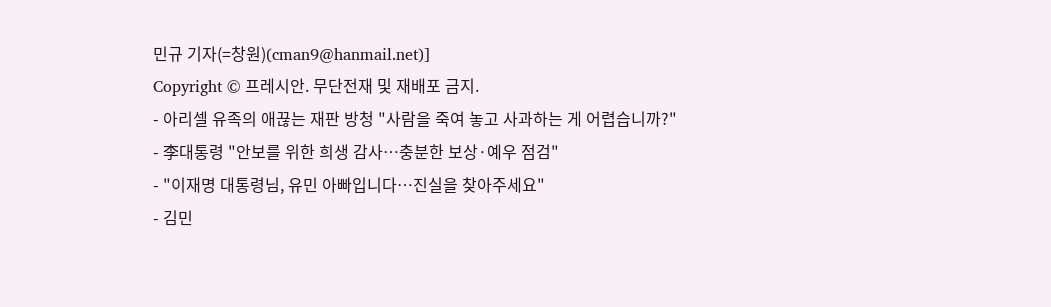민규 기자(=창원)(cman9@hanmail.net)]
Copyright © 프레시안. 무단전재 및 재배포 금지.
- 아리셀 유족의 애끊는 재판 방청 "사람을 죽여 놓고 사과하는 게 어렵습니까?"
- 李대통령 "안보를 위한 희생 감사…충분한 보상·예우 점검"
- "이재명 대통령님, 유민 아빠입니다…진실을 찾아주세요"
- 김민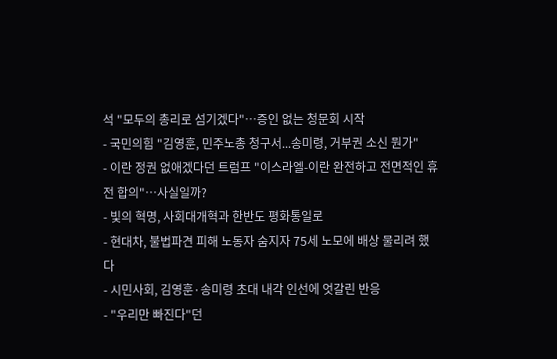석 "모두의 총리로 섬기겠다"…증인 없는 청문회 시작
- 국민의힘 "김영훈, 민주노총 청구서...송미령, 거부권 소신 뭔가"
- 이란 정권 없애겠다던 트럼프 "이스라엘-이란 완전하고 전면적인 휴전 합의"…사실일까?
- 빛의 혁명, 사회대개혁과 한반도 평화통일로
- 현대차, 불법파견 피해 노동자 숨지자 75세 노모에 배상 물리려 했다
- 시민사회, 김영훈·송미령 초대 내각 인선에 엇갈린 반응
- "우리만 빠진다"던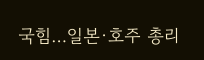국힘…일본·호주 총리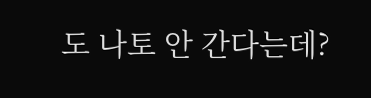도 나토 안 간다는데?